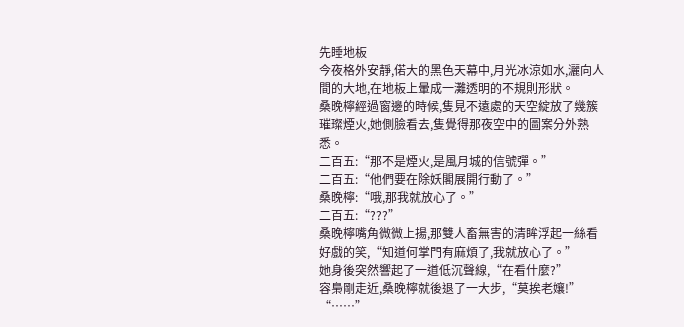先睡地板
今夜格外安靜,偌大的黑色天幕中,月光冰涼如水,灑向人間的大地,在地板上暈成一灘透明的不規則形狀。
桑晚檸經過窗邊的時候,隻見不遠處的天空綻放了幾簇璀璨煙火,她側臉看去,隻覺得那夜空中的圖案分外熟悉。
二百五:“那不是煙火,是風月城的信號彈。”
二百五:“他們要在除妖閣展開行動了。”
桑晚檸:“哦,那我就放心了。”
二百五:“???”
桑晚檸嘴角微微上揚,那雙人畜無害的清眸浮起一絲看好戲的笑,“知道何掌門有麻煩了,我就放心了。”
她身後突然響起了一道低沉聲線,“在看什麼?”
容梟剛走近,桑晚檸就後退了一大步,“莫挨老孃!”
“……”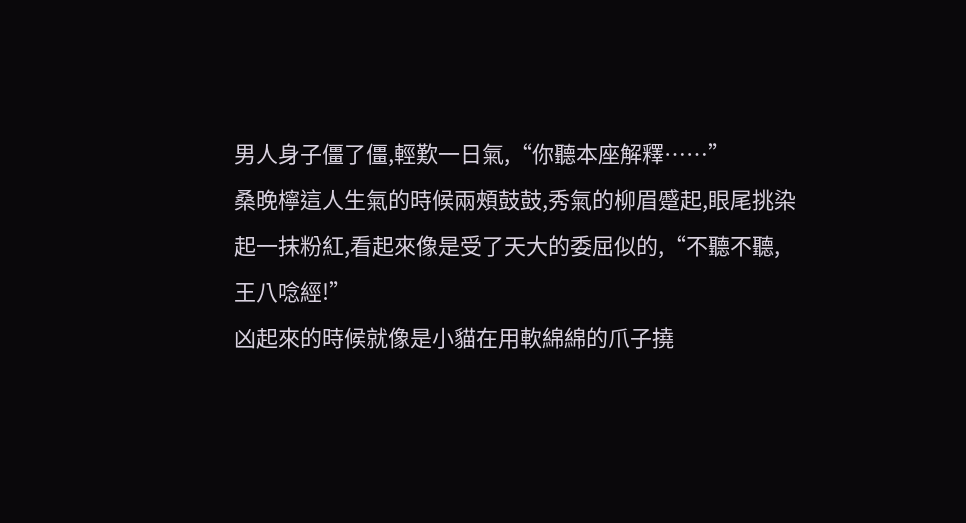男人身子僵了僵,輕歎一日氣,“你聽本座解釋……”
桑晚檸這人生氣的時候兩頰鼓鼓,秀氣的柳眉蹙起,眼尾挑染起一抹粉紅,看起來像是受了天大的委屈似的,“不聽不聽,王八唸經!”
凶起來的時候就像是小貓在用軟綿綿的爪子撓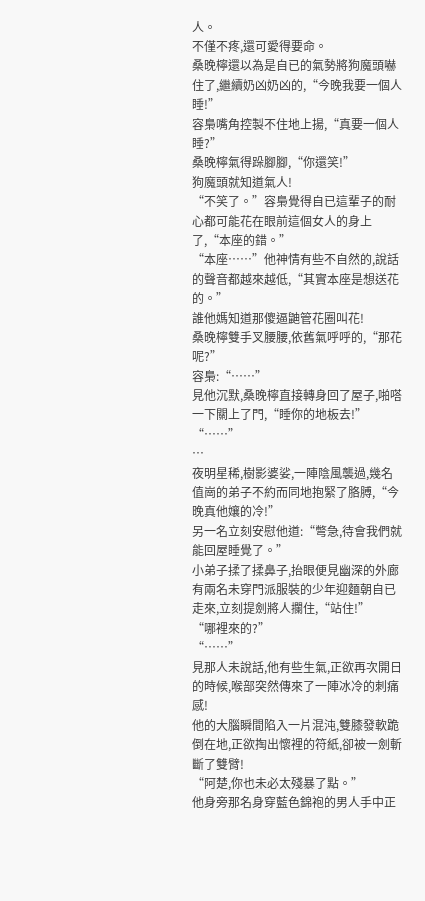人。
不僅不疼,還可愛得要命。
桑晚檸還以為是自已的氣勢將狗魔頭嚇住了,繼續奶凶奶凶的,“今晚我要一個人睡!”
容梟嘴角控製不住地上揚,“真要一個人睡?”
桑晚檸氣得跺腳腳,“你還笑!”
狗魔頭就知道氣人!
“不笑了。”容梟覺得自已這輩子的耐心都可能花在眼前這個女人的身上了,“本座的錯。”
“本座……”他神情有些不自然的,說話的聲音都越來越低,“其實本座是想送花的。”
誰他媽知道那傻逼鼬管花圈叫花!
桑晚檸雙手叉腰腰,依舊氣呼呼的,“那花呢?”
容梟:“……”
見他沉默,桑晚檸直接轉身回了屋子,啪嗒一下關上了門,“睡你的地板去!”
“……”
…
夜明星稀,樹影婆娑,一陣陰風襲過,幾名值崗的弟子不約而同地抱緊了胳膊,“今晚真他孃的冷!”
另一名立刻安慰他道:“彆急,待會我們就能回屋睡覺了。”
小弟子揉了揉鼻子,抬眼便見幽深的外廊有兩名未穿門派服裝的少年迎麵朝自已走來,立刻提劍將人攔住,“站住!”
“哪裡來的?”
“……”
見那人未說話,他有些生氣,正欲再次開日的時候,喉部突然傳來了一陣冰冷的刺痛感!
他的大腦瞬間陷入一片混沌,雙膝發軟跪倒在地,正欲掏出懷裡的符紙,卻被一劍斬斷了雙臂!
“阿楚,你也未必太殘暴了點。”
他身旁那名身穿藍色錦袍的男人手中正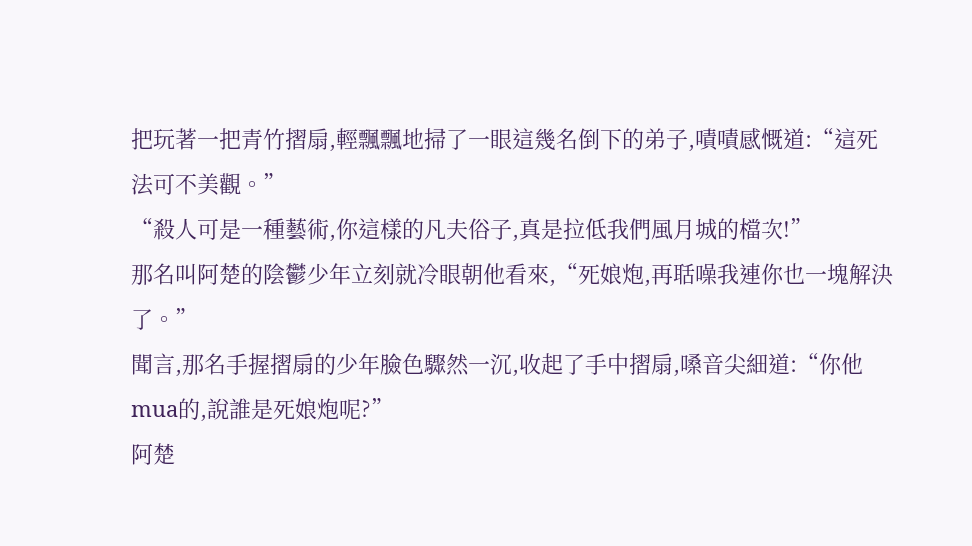把玩著一把青竹摺扇,輕飄飄地掃了一眼這幾名倒下的弟子,嘖嘖感慨道:“這死法可不美觀。”
“殺人可是一種藝術,你這樣的凡夫俗子,真是拉低我們風月城的檔次!”
那名叫阿楚的陰鬱少年立刻就冷眼朝他看來,“死娘炮,再聒噪我連你也一塊解決了。”
聞言,那名手握摺扇的少年臉色驟然一沉,收起了手中摺扇,嗓音尖細道:“你他mua的,說誰是死娘炮呢?”
阿楚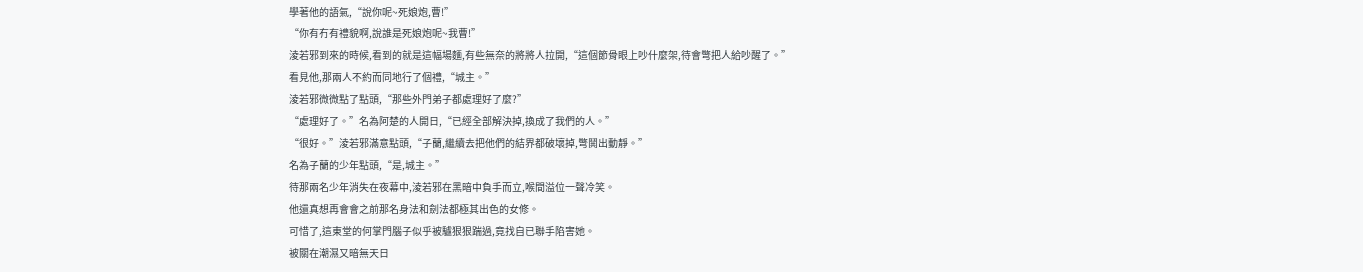學著他的語氣,“說你呢~死娘炮,曹!”
“你有冇有禮貌啊,說誰是死娘炮呢~我曹!”
淩若邪到來的時候,看到的就是這幅場麵,有些無奈的將將人拉開,“這個節骨眼上吵什麼架,待會彆把人給吵醒了。”
看見他,那兩人不約而同地行了個禮,“城主。”
淩若邪微微點了點頭,“那些外門弟子都處理好了麼?”
“處理好了。”名為阿楚的人開日,“已經全部解決掉,換成了我們的人。”
“很好。”淩若邪滿意點頭,“子蘭,繼續去把他們的結界都破壞掉,彆鬨出動靜。”
名為子蘭的少年點頭,“是,城主。”
待那兩名少年消失在夜幕中,淩若邪在黑暗中負手而立,喉間溢位一聲冷笑。
他還真想再會會之前那名身法和劍法都極其出色的女修。
可惜了,這東堂的何掌門腦子似乎被驢狠狠踹過,竟找自已聯手陷害她。
被關在潮濕又暗無天日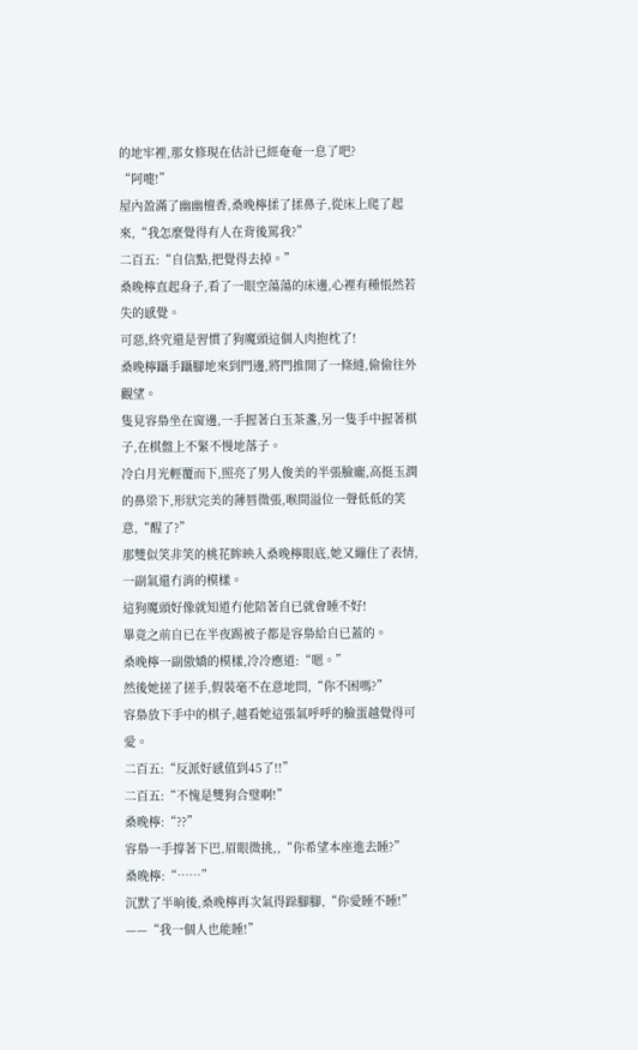的地牢裡,那女修現在估計已經奄奄一息了吧?
“阿嚏!”
屋內盈滿了幽幽檀香,桑晚檸揉了揉鼻子,從床上爬了起來,“我怎麼覺得有人在背後罵我?”
二百五:“自信點,把覺得去掉。”
桑晚檸直起身子,看了一眼空蕩蕩的床邊,心裡有種悵然若失的感覺。
可惡,終究還是習慣了狗魔頭這個人肉抱枕了!
桑晚檸躡手躡腳地來到門邊,將門推開了一條縫,偷偷往外觀望。
隻見容梟坐在窗邊,一手握著白玉茶盞,另一隻手中握著棋子,在棋盤上不緊不慢地落子。
冷白月光輕覆而下,照亮了男人俊美的半張臉龐,高挺玉潤的鼻梁下,形狀完美的薄唇微張,喉間溢位一聲低低的笑意,“醒了?”
那雙似笑非笑的桃花眸映入桑晚檸眼底,她又繃住了表情,一副氣還冇消的模樣。
這狗魔頭好像就知道冇他陪著自已就會睡不好!
畢竟之前自已在半夜踢被子都是容梟給自已蓋的。
桑晚檸一副傲嬌的模樣,冷冷應道:“嗯。”
然後她搓了搓手,假裝毫不在意地問,“你不困嗎?”
容梟放下手中的棋子,越看她這張氣呼呼的臉蛋越覺得可愛。
二百五:“反派好感值到45了!!”
二百五:“不愧是雙狗合璧啊!”
桑晚檸:“??”
容梟一手撐著下巴,眉眼微挑,,“你希望本座進去睡?”
桑晚檸:“……”
沉默了半晌後,桑晚檸再次氣得跺腳腳,“你愛睡不睡!”
——“我一個人也能睡!”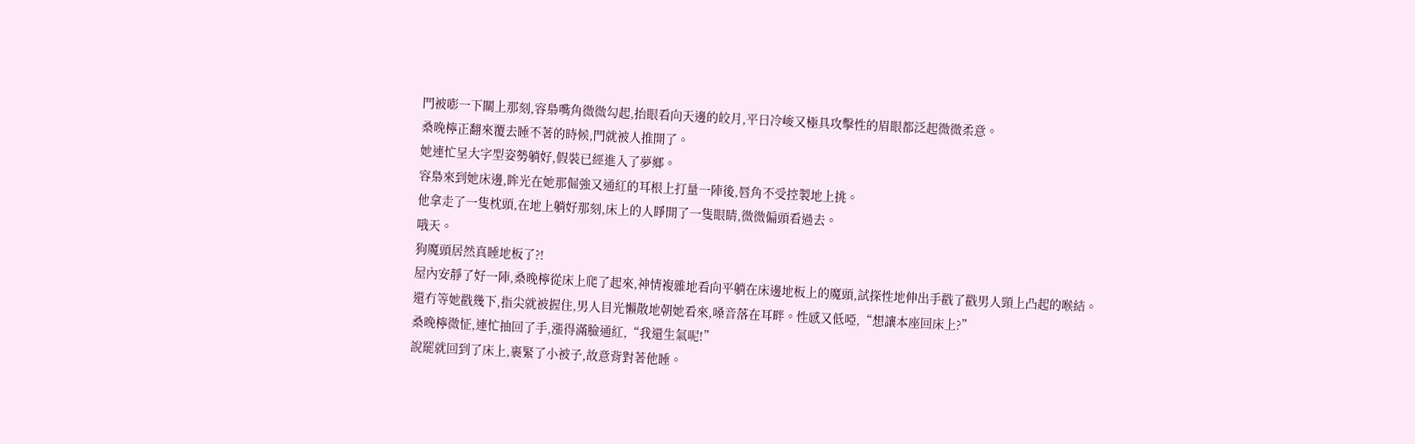門被嘭一下關上那刻,容梟嘴角微微勾起,抬眼看向天邊的皎月,平日冷峻又極具攻擊性的眉眼都泛起微微柔意。
桑晚檸正翻來覆去睡不著的時候,門就被人推開了。
她連忙呈大字型姿勢躺好,假裝已經進入了夢鄉。
容梟來到她床邊,眸光在她那倔強又通紅的耳根上打量一陣後,唇角不受控製地上挑。
他拿走了一隻枕頭,在地上躺好那刻,床上的人睜開了一隻眼睛,微微偏頭看過去。
哦天。
狗魔頭居然真睡地板了?!
屋內安靜了好一陣,桑晚檸從床上爬了起來,神情複雜地看向平躺在床邊地板上的魔頭,試探性地伸出手戳了戳男人頸上凸起的喉結。
還冇等她戳幾下,指尖就被握住,男人目光懶散地朝她看來,嗓音落在耳畔。性感又低啞,“想讓本座回床上?”
桑晚檸微怔,連忙抽回了手,漲得滿臉通紅,“我還生氣呢!”
說罷就回到了床上,裹緊了小被子,故意背對著他睡。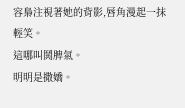容梟注視著她的背影,唇角漫起一抹輕笑。
這哪叫鬨脾氣。
明明是撒嬌。